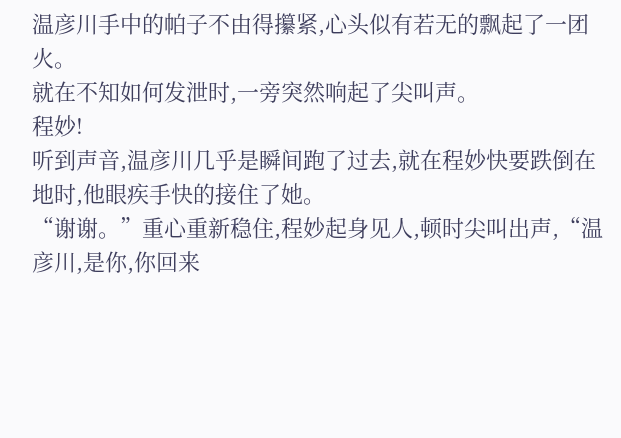温彦川手中的帕子不由得攥紧,心头似有若无的飘起了一团火。
就在不知如何发泄时,一旁突然响起了尖叫声。
程妙!
听到声音,温彦川几乎是瞬间跑了过去,就在程妙快要跌倒在地时,他眼疾手快的接住了她。
“谢谢。”重心重新稳住,程妙起身见人,顿时尖叫出声,“温彦川,是你,你回来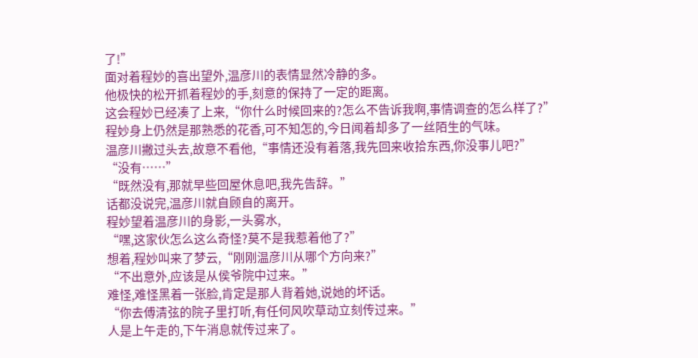了!”
面对着程妙的喜出望外,温彦川的表情显然冷静的多。
他极快的松开抓着程妙的手,刻意的保持了一定的距离。
这会程妙已经凑了上来,“你什么时候回来的?怎么不告诉我啊,事情调查的怎么样了?”
程妙身上仍然是那熟悉的花香,可不知怎的,今日闻着却多了一丝陌生的气味。
温彦川撇过头去,故意不看他,“事情还没有着落,我先回来收拾东西,你没事儿吧?”
“没有……”
“既然没有,那就早些回屋休息吧,我先告辞。”
话都没说完,温彦川就自顾自的离开。
程妙望着温彦川的身影,一头雾水,
“嘿,这家伙怎么这么奇怪?莫不是我惹着他了?”
想着,程妙叫来了梦云,“刚刚温彦川从哪个方向来?”
“不出意外,应该是从侯爷院中过来。”
难怪,难怪黑着一张脸,肯定是那人背着她,说她的坏话。
“你去傅清弦的院子里打听,有任何风吹草动立刻传过来。”
人是上午走的,下午消息就传过来了。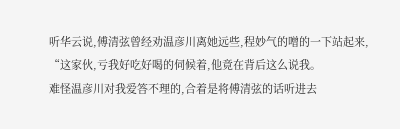听华云说,傅清弦曾经劝温彦川离她远些,程妙气的噌的一下站起来,
“这家伙,亏我好吃好喝的伺候着,他竟在背后这么说我。
难怪温彦川对我爱答不理的,合着是将傅清弦的话听进去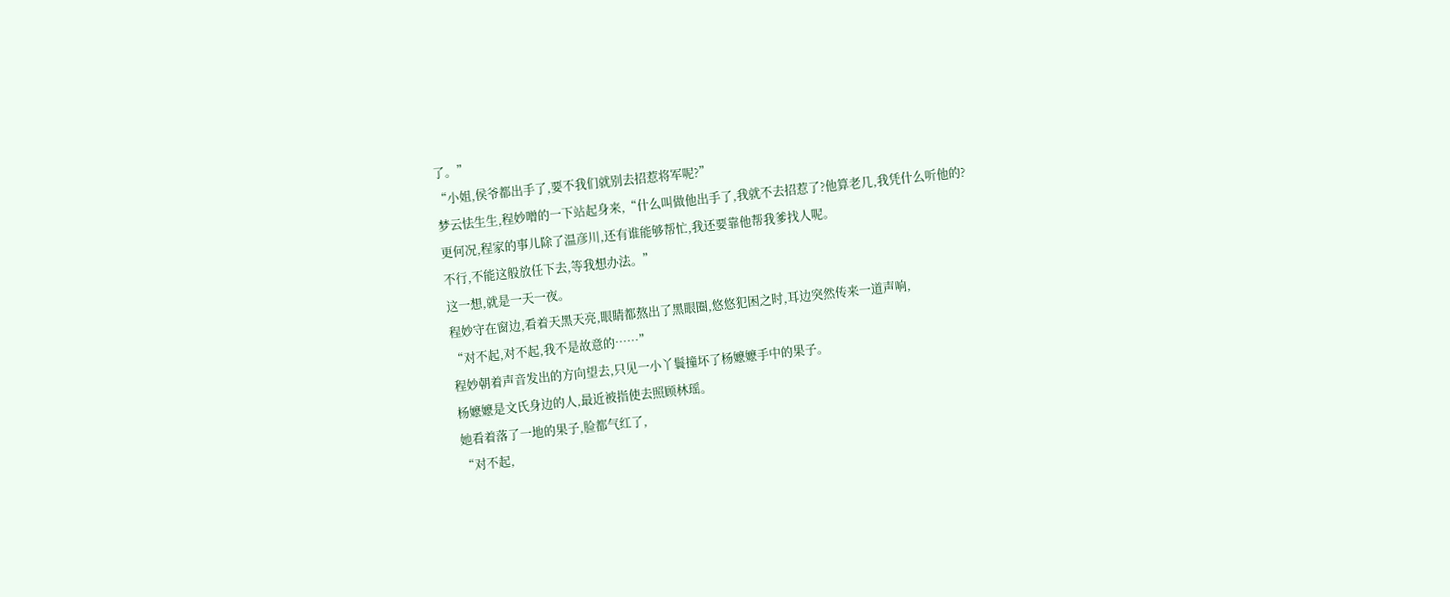了。”
“小姐,侯爷都出手了,要不我们就别去招惹将军呢?”
梦云怯生生,程妙噌的一下站起身来,“什么叫做他出手了,我就不去招惹了?他算老几,我凭什么听他的?
更何况,程家的事儿除了温彦川,还有谁能够帮忙,我还要靠他帮我爹找人呢。
不行,不能这般放任下去,等我想办法。”
这一想,就是一天一夜。
程妙守在窗边,看着天黑天亮,眼睛都熬出了黑眼圈,悠悠犯困之时,耳边突然传来一道声响,
“对不起,对不起,我不是故意的……”
程妙朝着声音发出的方向望去,只见一小丫鬟撞坏了杨嬷嬷手中的果子。
杨嬷嬷是文氏身边的人,最近被指使去照顾林瑶。
她看着落了一地的果子,脸都气红了,
“对不起,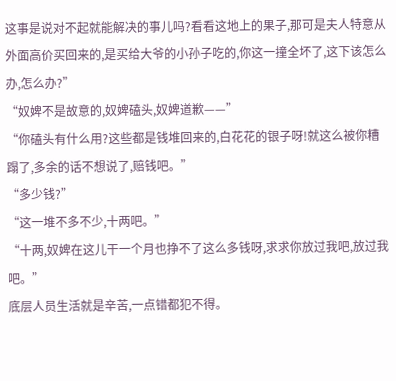这事是说对不起就能解决的事儿吗?看看这地上的果子,那可是夫人特意从外面高价买回来的,是买给大爷的小孙子吃的,你这一撞全坏了,这下该怎么办,怎么办?”
“奴婢不是故意的,奴婢磕头,奴婢道歉——”
“你磕头有什么用?这些都是钱堆回来的,白花花的银子呀!就这么被你糟蹋了,多余的话不想说了,赔钱吧。”
“多少钱?”
“这一堆不多不少,十两吧。”
“十两,奴婢在这儿干一个月也挣不了这么多钱呀,求求你放过我吧,放过我吧。”
底层人员生活就是辛苦,一点错都犯不得。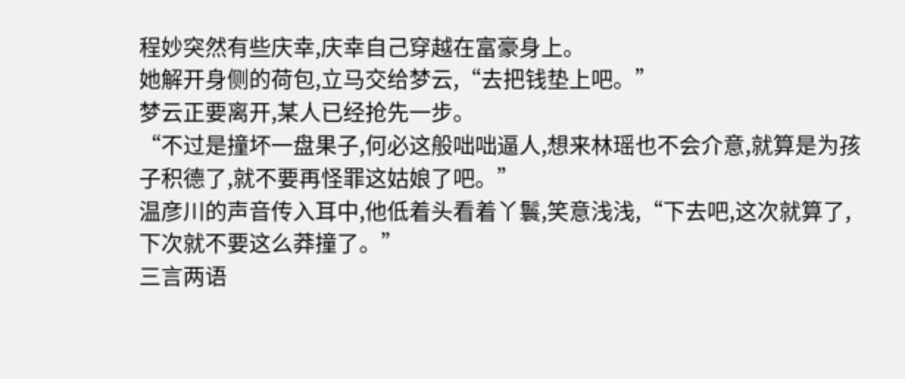程妙突然有些庆幸,庆幸自己穿越在富豪身上。
她解开身侧的荷包,立马交给梦云,“去把钱垫上吧。”
梦云正要离开,某人已经抢先一步。
“不过是撞坏一盘果子,何必这般咄咄逼人,想来林瑶也不会介意,就算是为孩子积德了,就不要再怪罪这姑娘了吧。”
温彦川的声音传入耳中,他低着头看着丫鬟,笑意浅浅,“下去吧,这次就算了,下次就不要这么莽撞了。”
三言两语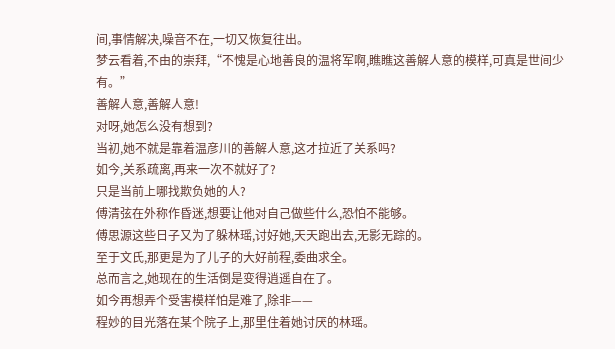间,事情解决,噪音不在,一切又恢复往出。
梦云看着,不由的崇拜,“不愧是心地善良的温将军啊,瞧瞧这善解人意的模样,可真是世间少有。”
善解人意,善解人意!
对呀,她怎么没有想到?
当初,她不就是靠着温彦川的善解人意,这才拉近了关系吗?
如今,关系疏离,再来一次不就好了?
只是当前上哪找欺负她的人?
傅清弦在外称作昏迷,想要让他对自己做些什么,恐怕不能够。
傅思源这些日子又为了躲林瑶,讨好她,天天跑出去,无影无踪的。
至于文氏,那更是为了儿子的大好前程,委曲求全。
总而言之,她现在的生活倒是变得逍遥自在了。
如今再想弄个受害模样怕是难了,除非——
程妙的目光落在某个院子上,那里住着她讨厌的林瑶。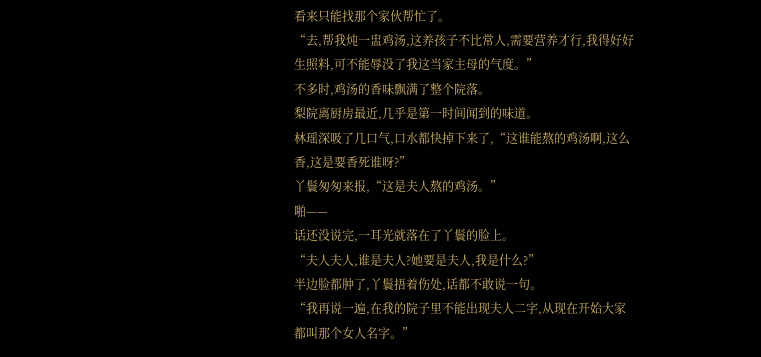看来只能找那个家伙帮忙了。
“去,帮我炖一盅鸡汤,这养孩子不比常人,需要营养才行,我得好好生照料,可不能辱没了我这当家主母的气度。”
不多时,鸡汤的香味飘满了整个院落。
梨院离厨房最近,几乎是第一时间闻到的味道。
林瑶深吸了几口气,口水都快掉下来了,“这谁能熬的鸡汤啊,这么香,这是要香死谁呀?”
丫鬟匆匆来报,“这是夫人熬的鸡汤。”
啪——
话还没说完,一耳光就落在了丫鬟的脸上。
“夫人夫人,谁是夫人?她要是夫人,我是什么?”
半边脸都肿了,丫鬟捂着伤处,话都不敢说一句。
“我再说一遍,在我的院子里不能出现夫人二字,从现在开始大家都叫那个女人名字。”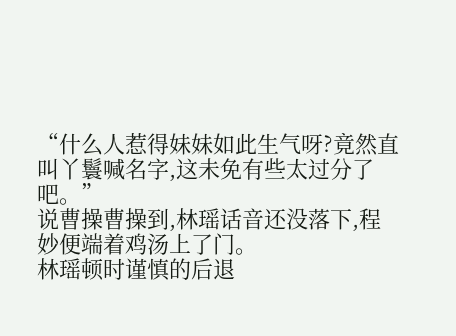“什么人惹得妹妹如此生气呀?竟然直叫丫鬟喊名字,这未免有些太过分了吧。”
说曹操曹操到,林瑶话音还没落下,程妙便端着鸡汤上了门。
林瑶顿时谨慎的后退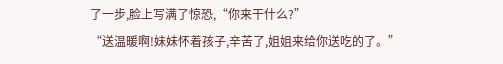了一步,脸上写满了惊恐,“你来干什么?”
“送温暖啊!妹妹怀着孩子,辛苦了,姐姐来给你送吃的了。”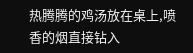热腾腾的鸡汤放在桌上,喷香的烟直接钻入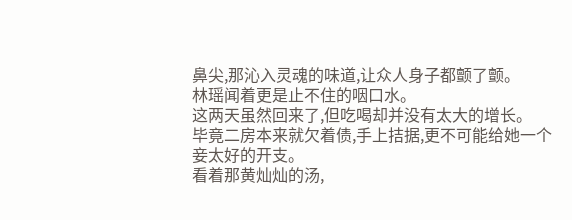鼻尖,那沁入灵魂的味道,让众人身子都颤了颤。
林瑶闻着更是止不住的咽口水。
这两天虽然回来了,但吃喝却并没有太大的增长。
毕竟二房本来就欠着债,手上拮据,更不可能给她一个妾太好的开支。
看着那黄灿灿的汤,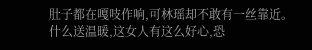肚子都在嘎吱作响,可林瑶却不敢有一丝靠近。
什么送温暖,这女人有这么好心,恐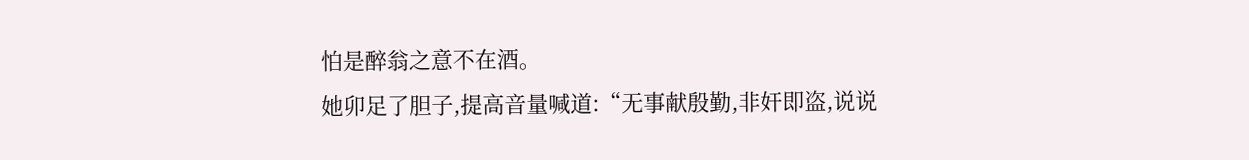怕是醉翁之意不在酒。
她卯足了胆子,提高音量喊道:“无事献殷勤,非奸即盗,说说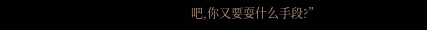吧,你又要耍什么手段?”